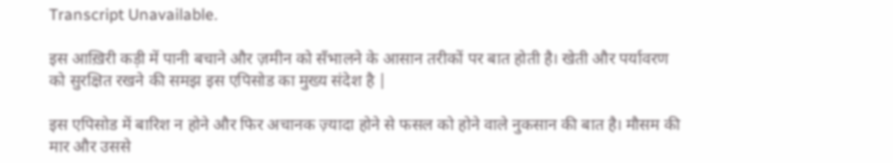Transcript Unavailable.

इस आख़िरी कड़ी में पानी बचाने और ज़मीन को सँभालने के आसान तरीकों पर बात होती है। खेती और पर्यावरण को सुरक्षित रखने की समझ इस एपिसोड का मुख्य संदेश है |

इस एपिसोड में बारिश न होने और फिर अचानक ज़्यादा होने से फसल को होने वाले नुकसान की बात है। मौसम की मार और उससे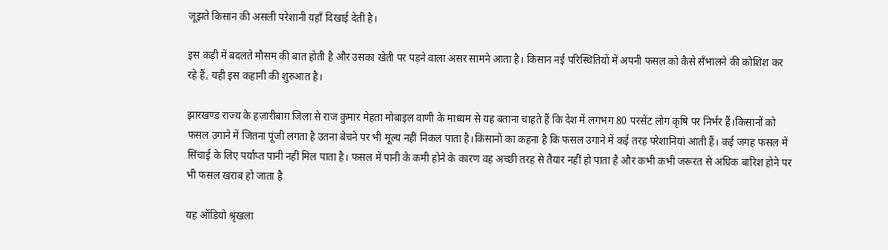जूझते किसान की असली परेशानी यहाँ दिखाई देती है।

इस कड़ी में बदलते मौसम की बात होती है और उसका खेती पर पड़ने वाला असर सामने आता है। किसान नई परिस्थितियों में अपनी फसल को कैसे सँभालने की कोशिश कर रहे हैं, यही इस कहानी की शुरुआत है।

झारखण्ड राज्य के हज़ारीबाग़ जिला से राज कुमार मेहता मोबाइल वाणी के माध्यम से यह बताना चाहते हैं कि देश में लगभग 80 परसेंट लोग कृषि पर निर्भर हैं।किसानों को फसल उगाने में जितना पूंजी लगता है उतना बेचने पर भी मूल्य नहीं निकल पाता है।किसानों का कहना है कि फसल उगाने में कई तरह परेशानियां आती हैं। कई जगह फसल में सिंचाई के लिए पर्याप्त पानी नहीं मिल पाता है। फसल में पानी के कमी होने के कारण वह अच्छी तरह से तैयार नहीं हो पाता है और कभी कभी जरूरत से अधिक बारिश होने पर भी फसल खराब हो जाता है

यह ऑडियो श्रृंखला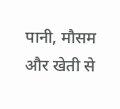पानी, मौसम और खेती से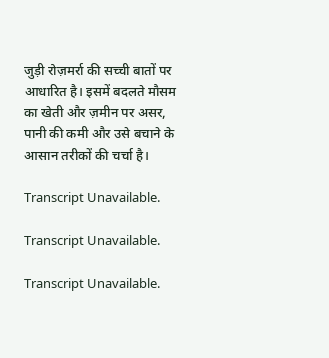जुड़ी रोज़मर्रा की सच्ची बातों पर आधारित है। इसमें बदलते मौसम का खेती और ज़मीन पर असर, पानी की कमी और उसे बचाने के आसान तरीकों की चर्चा है।

Transcript Unavailable.

Transcript Unavailable.

Transcript Unavailable.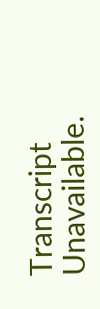Transcript Unavailable.